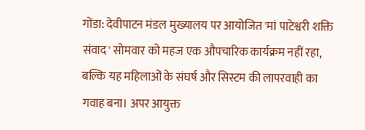गोंडा: देवीपाटन मंडल मुख्यालय पर आयोजित 'मां पाटेश्वरी शक्ति संवाद' सोमवार को महज एक औपचारिक कार्यक्रम नहीं रहा, बल्कि यह महिलाओं के संघर्ष और सिस्टम की लापरवाही का गवाह बना। अपर आयुक्त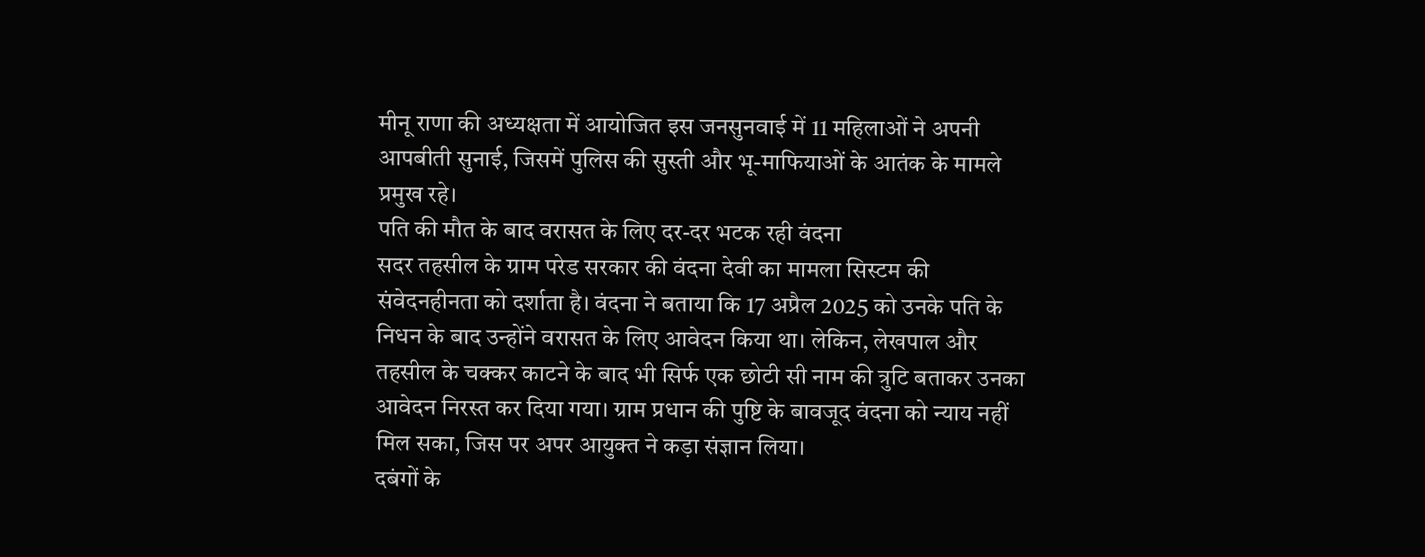मीनू राणा की अध्यक्षता में आयोजित इस जनसुनवाई में 11 महिलाओं ने अपनी आपबीती सुनाई, जिसमें पुलिस की सुस्ती और भू-माफियाओं के आतंक के मामले प्रमुख रहे।
पति की मौत के बाद वरासत के लिए दर-दर भटक रही वंदना
सदर तहसील के ग्राम परेड सरकार की वंदना देवी का मामला सिस्टम की संवेदनहीनता को दर्शाता है। वंदना ने बताया कि 17 अप्रैल 2025 को उनके पति के निधन के बाद उन्होंने वरासत के लिए आवेदन किया था। लेकिन, लेखपाल और तहसील के चक्कर काटने के बाद भी सिर्फ एक छोटी सी नाम की त्रुटि बताकर उनका आवेदन निरस्त कर दिया गया। ग्राम प्रधान की पुष्टि के बावजूद वंदना को न्याय नहीं मिल सका, जिस पर अपर आयुक्त ने कड़ा संज्ञान लिया।
दबंगों के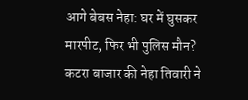आगे बेबस नेहा: घर में घुसकर मारपीट, फिर भी पुलिस मौन?
कटरा बाजार की नेहा तिवारी ने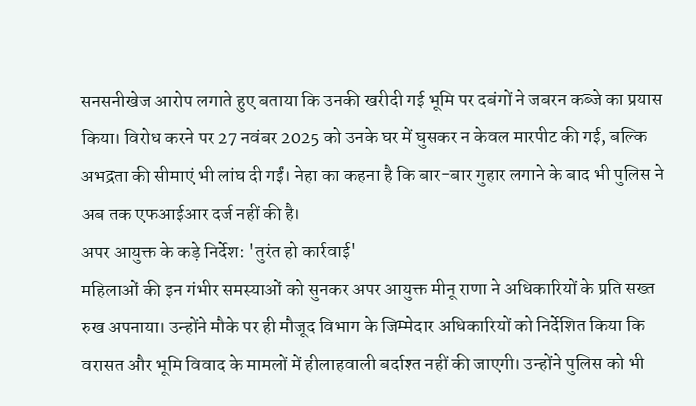सनसनीखेज आरोप लगाते हुए बताया कि उनकी खरीदी गई भूमि पर दबंगों ने जबरन कब्जे का प्रयास किया। विरोध करने पर 27 नवंबर 2025 को उनके घर में घुसकर न केवल मारपीट की गई, बल्कि अभद्रता की सीमाएं भी लांघ दी गईं। नेहा का कहना है कि बार-बार गुहार लगाने के बाद भी पुलिस ने अब तक एफआईआर दर्ज नहीं की है।
अपर आयुक्त के कड़े निर्देश: 'तुरंत हो कार्रवाई'
महिलाओं की इन गंभीर समस्याओं को सुनकर अपर आयुक्त मीनू राणा ने अधिकारियों के प्रति सख्त रुख अपनाया। उन्होंने मौके पर ही मौजूद विभाग के जिम्मेदार अधिकारियों को निर्देशित किया कि वरासत और भूमि विवाद के मामलों में हीलाहवाली बर्दाश्त नहीं की जाएगी। उन्होंने पुलिस को भी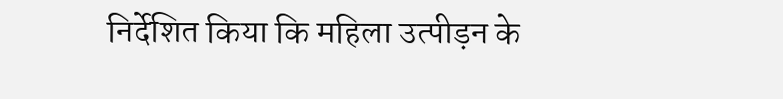निर्देशित किया कि महिला उत्पीड़न के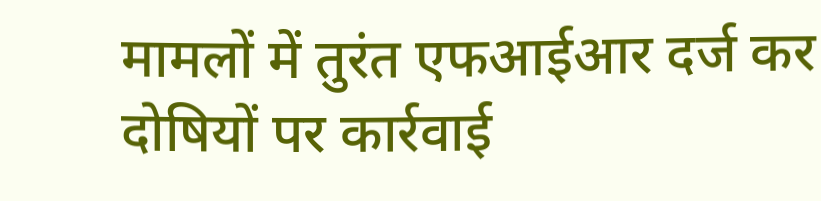मामलों में तुरंत एफआईआर दर्ज कर दोषियों पर कार्रवाई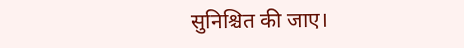सुनिश्चित की जाए।